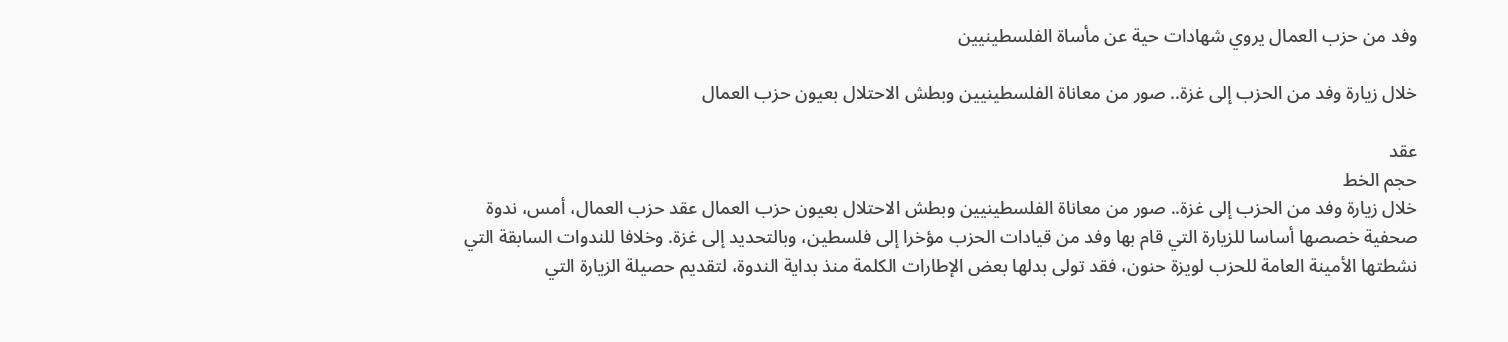وفد من حزب العمال يروي شهادات حية عن مأساة الفلسطينيين

خلال زيارة وفد من الحزب إلى غزة.. صور من معاناة الفلسطينيين وبطش الاحتلال بعيون حزب العمال

عقد
حجم الخط
خلال زيارة وفد من الحزب إلى غزة.. صور من معاناة الفلسطينيين وبطش الاحتلال بعيون حزب العمال عقد حزب العمال، أمس، ندوة صحفية خصصها أساسا للزيارة التي قام بها وفد من قيادات الحزب مؤخرا إلى فلسطين، وبالتحديد إلى غزة. وخلافا للندوات السابقة التي نشطتها الأمينة العامة للحزب لويزة حنون، فقد تولى بدلها بعض الإطارات الكلمة منذ بداية الندوة، لتقديم حصيلة الزيارة التي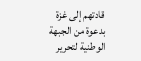قادتهم إلى غزة بدعوة من الجبهة الوطنية لتحرير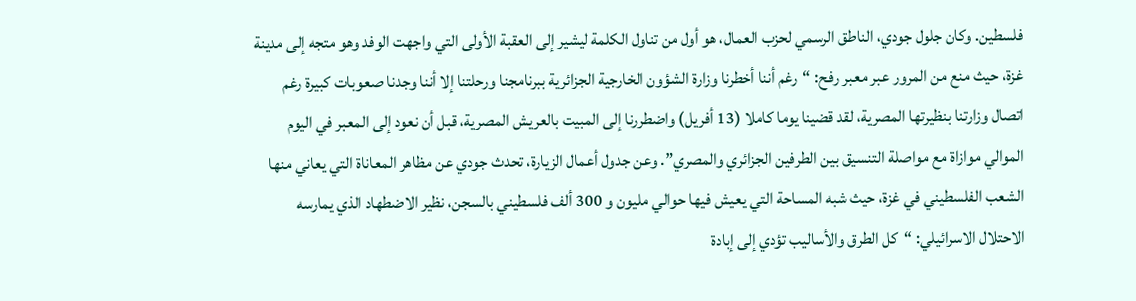فلسطين. وكان جلول جودي، الناطق الرسمي لحزب العمال، هو أول من تناول الكلمة ليشير إلى العقبة الأولى التي واجهت الوفد وهو متجه إلى مدينة غزة، حيث منع من المرور عبر معبر رفح: “رغم أننا أخطرنا وزارة الشؤون الخارجية الجزائرية ببرنامجنا ورحلتنا إلا أننا وجدنا صعوبات كبيرة رغم اتصال وزارتنا بنظيرتها المصرية، لقد قضينا يوما كاملا (13 أفريل) واضطررنا إلى المبيت بالعريش المصرية، قبل أن نعود إلى المعبر في اليوم الموالي موازاة مع مواصلة التنسيق بين الطرفين الجزائري والمصري”. وعن جدول أعمال الزيارة، تحدث جودي عن مظاهر المعاناة التي يعاني منها الشعب الفلسطيني في غزة، حيث شبه المساحة التي يعيش فيها حوالي مليون و 300 ألف فلسطيني بالسجن، نظير الاضطهاد الذي يمارسه الاحتلال الاسرائيلي: “كل الطرق والأساليب تؤدي إلى إبادة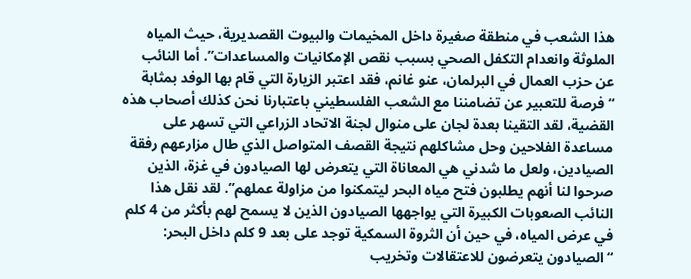هذا الشعب في منطقة صغيرة داخل المخيمات والبيوت القصديرية، حيث المياه الملوثة وانعدام التكفل الصحي بسبب نقص الإمكانيات والمساعدات”. أما النائب عن حزب العمال في البرلمان، عنو غانم، فقد اعتبر الزيارة التي قام بها الوفد بمثابة “فرصة للتعبير عن تضامننا مع الشعب الفلسطيني باعتبارنا نحن كذلك أصحاب هذه القضية، لقد التقينا بعدة لجان على منوال لجنة الاتحاد الزراعي التي تسهر على مساعدة الفلاحين وحل مشاكلهم نتيجة القصف المتواصل الذي طال مزارعهم رفقة الصيادين، ولعل ما شدني هي المعاناة التي يتعرض لها الصيادون في غزة، الذين صرحوا لنا أنهم يطلبون فتح مياه البحر ليتمكنوا من مزاولة عملهم”. لقد نقل هذا النائب الصعوبات الكبيرة التي يواجهها الصيادون الذين لا يسمح لهم بأكثر من 4 كلم في عرض المياه، في حين أن الثروة السمكية توجد على بعد 9 كلم داخل البحر: “الصيادون يتعرضون للاعتقالات وتخريب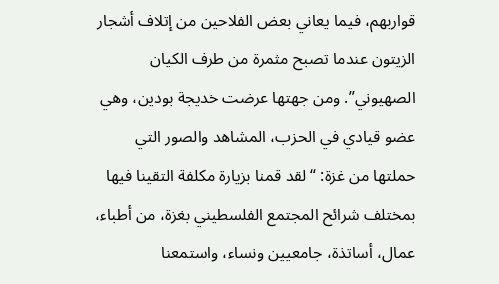قواربهم، فيما يعاني بعض الفلاحين من إتلاف أشجار الزيتون عندما تصبح مثمرة من طرف الكيان الصهيوني”. ومن جهتها عرضت خديجة بودين، وهي عضو قيادي في الحزب، المشاهد والصور التي حملتها من غزة: “لقد قمنا بزيارة مكلفة التقينا فيها بمختلف شرائح المجتمع الفلسطيني بغزة، من أطباء، عمال، أساتذة، جامعيين ونساء، واستمعنا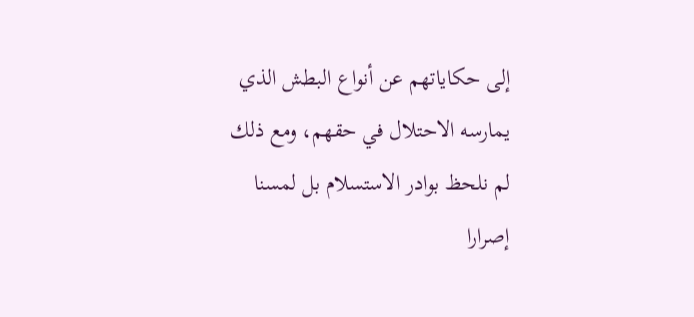إلى حكاياتهم عن أنواع البطش الذي يمارسه الاحتلال في حقهم، ومع ذلك لم نلحظ بوادر الاستسلام بل لمسنا إصرارا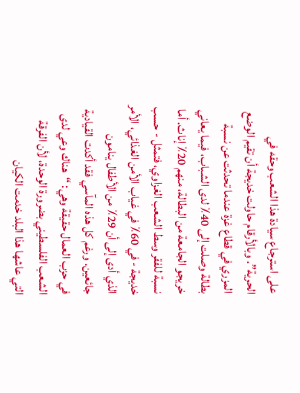على استرجاع سيادة هذا الشعب وحقه في الحرية”. وبالأرقام حاولت خديجة أن تقيم الوضع المزري في قطاع غزة عندما تحدثت عن نسبة بطالة وصلت إلى 40٪ لدى الشباب، فيما يعاني خريجو الجامعة من البطالة، منهم 20٪ إناث. أما نسبة للفقر وسط الشعب الغزاوي، فتمثل - حسب خديجة - في 60٪ في غياب الأمن الغذائي، الأمر الذي أدى إلى أن 29٪ من الأطفال ينامون جائعين. ورغم كل هذه المآسي فقد أكدت القيادية في حزب العمال حقيقة وهي: “هناك وعي لدى الشعب الفلسطيني بضرورة الوحدة، لأن الفرقة التي عاشها هذا البلد خدمت الكيان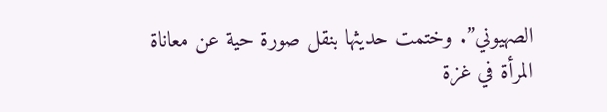الصهيوني”. وختمت حديثها بنقل صورة حية عن معاناة المرأة في غزة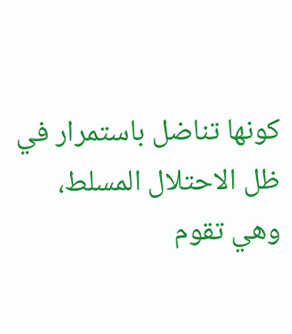كونها تناضل باستمرار في ظل الاحتلال المسلط، وهي تقوم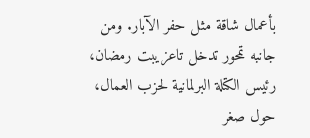بأعمال شاقة مثل حفر الآبار. ومن جانبه تمحور تدخل تاعزيبت رمضان، رئيس الكتلة البرلمانية لحزب العمال، حول صغر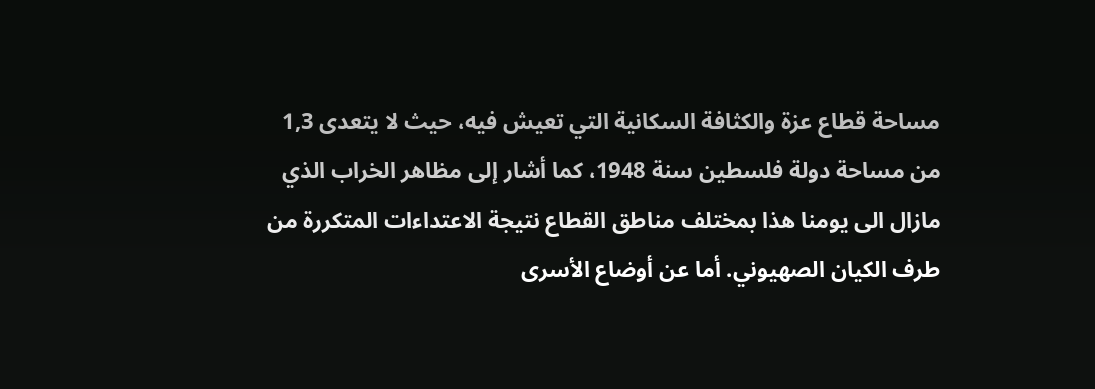مساحة قطاع عزة والكثافة السكانية التي تعيش فيه، حيث لا يتعدى 1,3 من مساحة دولة فلسطين سنة 1948، كما أشار إلى مظاهر الخراب الذي مازال الى يومنا هذا بمختلف مناطق القطاع نتيجة الاعتداءات المتكررة من طرف الكيان الصهيوني. أما عن أوضاع الأسرى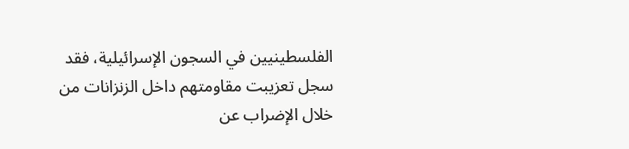الفلسطينيين في السجون الإسرائيلية، فقد سجل تعزيبت مقاومتهم داخل الزنزانات من خلال الإضراب عن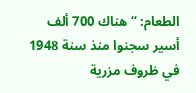الطعام: “هناك 700 ألف أسير سجنوا منذ سنة 1948 في ظروف مزرية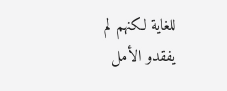للغاية لكنهم لم يفقدو الأمل